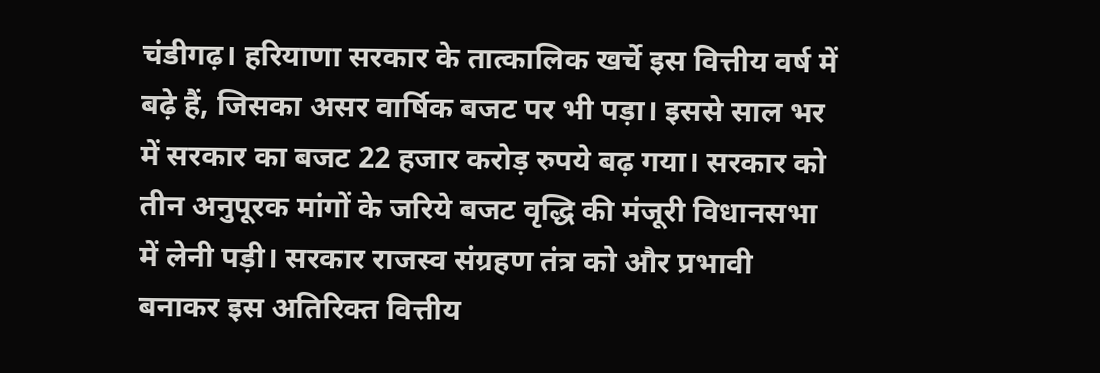चंडीगढ़। हरियाणा सरकार के तात्कालिक खर्चे इस वित्तीय वर्ष में बढ़े हैं, जिसका असर वार्षिक बजट पर भी पड़ा। इससे साल भर में सरकार का बजट 22 हजार करोड़ रुपये बढ़ गया। सरकार को तीन अनुपूरक मांगों के जरिये बजट वृद्धि की मंजूरी विधानसभा में लेनी पड़ी। सरकार राजस्व संग्रहण तंत्र को और प्रभावी बनाकर इस अतिरिक्त वित्तीय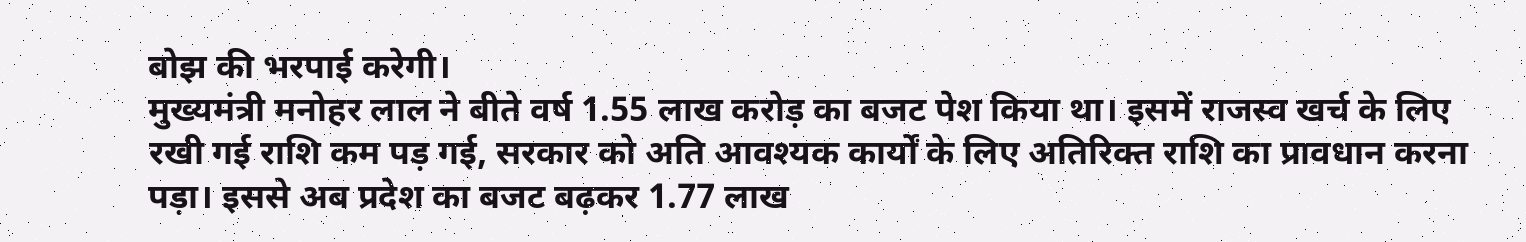बोझ की भरपाई करेगी।
मुख्यमंत्री मनोहर लाल ने बीते वर्ष 1.55 लाख करोड़ का बजट पेश किया था। इसमें राजस्व खर्च के लिए रखी गई राशि कम पड़ गई, सरकार को अति आवश्यक कार्यों के लिए अतिरिक्त राशि का प्रावधान करना पड़ा। इससे अब प्रदेश का बजट बढ़कर 1.77 लाख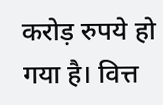करोड़ रुपये हो गया है। वित्त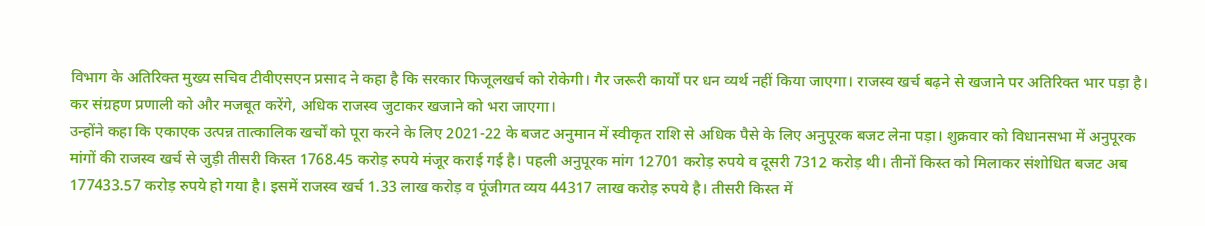विभाग के अतिरिक्त मुख्य सचिव टीवीएसएन प्रसाद ने कहा है कि सरकार फिजूलखर्च को रोकेगी। गैर जरूरी कार्यों पर धन व्यर्थ नहीं किया जाएगा। राजस्व खर्च बढ़ने से खजाने पर अतिरिक्त भार पड़ा है। कर संग्रहण प्रणाली को और मजबूत करेंगे, अधिक राजस्व जुटाकर खजाने को भरा जाएगा।
उन्होंने कहा कि एकाएक उत्पन्न तात्कालिक खर्चों को पूरा करने के लिए 2021-22 के बजट अनुमान में स्वीकृत राशि से अधिक पैसे के लिए अनुपूरक बजट लेना पड़ा। शुक्रवार को विधानसभा में अनुपूरक मांगों की राजस्व खर्च से जुड़ी तीसरी किस्त 1768.45 करोड़ रुपये मंजूर कराई गई है। पहली अनुपूरक मांग 12701 करोड़ रुपये व दूसरी 7312 करोड़ थी। तीनों किस्त को मिलाकर संशोधित बजट अब 177433.57 करोड़ रुपये हो गया है। इसमें राजस्व खर्च 1.33 लाख करोड़ व पूंजीगत व्यय 44317 लाख करोड़ रुपये है। तीसरी किस्त में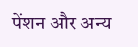पेंशन और अन्य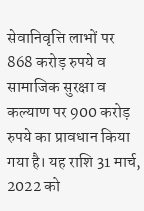सेवानिवृत्ति लाभों पर 868 करोड़ रुपये व सामाजिक सुरक्षा व कल्याण पर 900 करोड़ रुपये का प्रावधान किया गया है। यह राशि 31 मार्च, 2022 को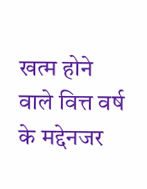खत्म होने वाले वित्त वर्ष के मद्देनजर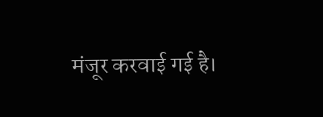मंजूर करवाई गई है।